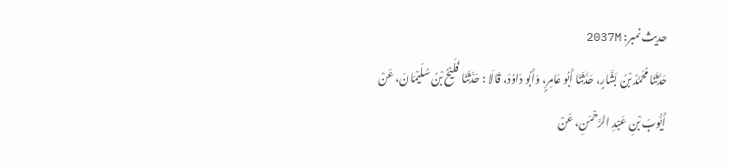حدیث نمبر: 2037M
حَدَّثَنَا مُحَمَّدُ بْنُ بَشَّارٍ، حَدَّثَنَا أَبُو عَامِرٍ، وَأَبُو دَاوُدَ، قَالَا : حَدَّثَنَا فُلَيْحُ بْنُ سُلَيْمَانَ، عَنْ أَيُّوبَ بْنِ عَبْدِ الرَّحْمَنِ، عَنْ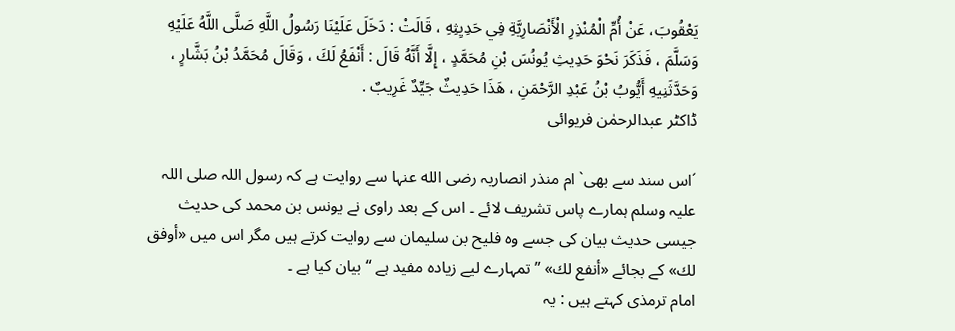يَعْقُوبَ، عَنْ أُمِّ الْمُنْذِرِ الْأَنْصَارِيَّةِ فِي حَدِيِثِهِ ، قَالَتْ : دَخَلَ عَلَيْنَا رَسُولُ اللَّهِ صَلَّى اللَّهُ عَلَيْهِ وَسَلَّمَ ، فَذَكَرَ نَحْوَ حَدِيثِ يُونُسَ بْنِ مُحَمَّدٍ ، إِلَّا أَنَّهُ قَالَ : أَنْفَعُ لَكَ ، وَقَالَ مُحَمَّدُ بْنُ بَشَّارٍ ، وَحَدَّثَنِيهِ أَيُّوبُ بْنُ عَبْدِ الرَّحْمَنِ ، هَذَا حَدِيثٌ جَيِّدٌ غَرِيبٌ .
ڈاکٹر عبدالرحمٰن فریوائی

´اس سند سے بھی` ام منذر انصاریہ رضی الله عنہا سے روایت ہے کہ رسول اللہ صلی اللہ علیہ وسلم ہمارے پاس تشریف لائے ۔ اس کے بعد راوی نے یونس بن محمد کی حدیث جیسی حدیث بیان کی جسے وہ فلیح بن سلیمان سے روایت کرتے ہیں مگر اس میں «أوفق لك» کے بجائے «أنفع لك» ” تمہارے لیے زیادہ مفید ہے “ بیان کیا ہے ۔
امام ترمذی کہتے ہیں : یہ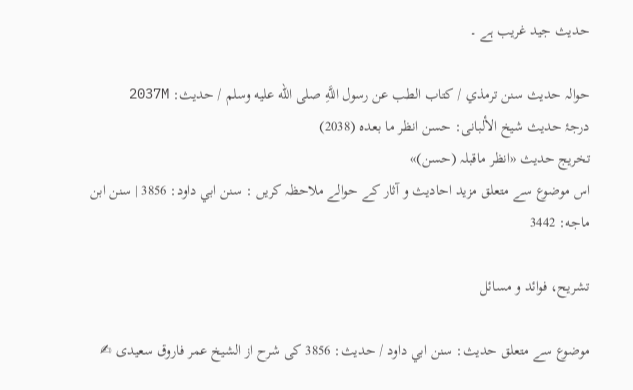حدیث جید غریب ہے ۔

حوالہ حدیث سنن ترمذي / كتاب الطب عن رسول اللَّهِ صلى الله عليه وسلم / حدیث: 2037M
درجۂ حدیث شیخ الألبانی: حسن انظر ما بعده (2038)
تخریج حدیث «انظر ماقبلہ (حسن)»
اس موضوع سے متعلق مزید احادیث و آثار کے حوالے ملاحظہ کریں : سنن ابي داود: 3856 | سنن ابن ماجه: 3442

تشریح، فوائد و مسائل

موضوع سے متعلق حدیث: سنن ابي داود / حدیث: 3856 کی شرح از الشیخ عمر فاروق سعیدی ✍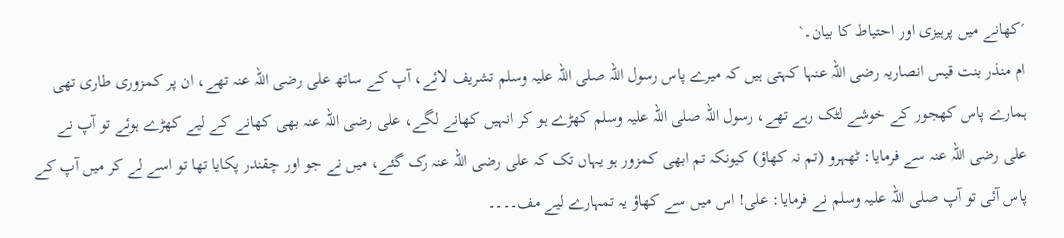´کھانے میں پرہیزی اور احتیاط کا بیان۔`
ام منذر بنت قیس انصاریہ رضی اللہ عنہا کہتی ہیں کہ میرے پاس رسول اللہ صلی اللہ علیہ وسلم تشریف لائے، آپ کے ساتھ علی رضی اللہ عنہ تھے، ان پر کمزوری طاری تھی ہمارے پاس کھجور کے خوشے لٹک رہے تھے، رسول اللہ صلی اللہ علیہ وسلم کھڑے ہو کر انہیں کھانے لگے، علی رضی اللہ عنہ بھی کھانے کے لیے کھڑے ہوئے تو آپ نے علی رضی اللہ عنہ سے فرمایا: ٹھہرو (تم نہ کھاؤ) کیونکہ تم ابھی کمزور ہو یہاں تک کہ علی رضی اللہ عنہ رک گئے، میں نے جو اور چقندر پکایا تھا تو اسے لے کر میں آپ کے پاس آئی تو آپ صلی اللہ علیہ وسلم نے فرمایا: علی! اس میں سے کھاؤ یہ تمہارے لیے مف۔۔۔۔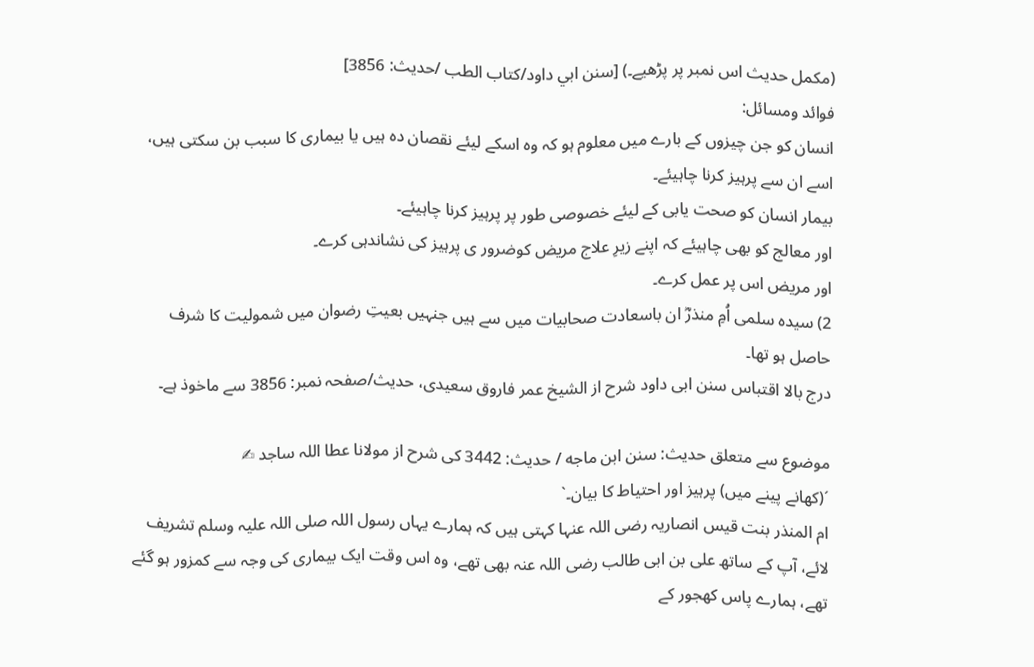(مکمل حدیث اس نمبر پر پڑھیے۔) [سنن ابي داود/كتاب الطب /حدیث: 3856]
فوائد ومسائل:
انسان کو جن چیزوں کے بارے میں معلوم ہو کہ وہ اسکے لیئے نقصان دہ ہیں یا بیماری کا سبب بن سکتی ہیں، اسے ان سے پرہیز کرنا چاہیئے۔
بیمار انسان کو صحت یابی کے لیئے خصوصی طور پر پرہیز کرنا چاہیئے۔
اور معالج کو بھی چاہیئے کہ اپنے زیرِ علاج مریض کوضرور ی پرہیز کی نشاندہی کرے۔
اور مریض اس پر عمل کرے۔
2) سیدہ سلمی اُمِ منذرؓ ان باسعادت صحابیات میں سے ہیں جنہیں بعیتِ رضوان میں شمولیت کا شرف حاصل ہو تھا۔
درج بالا اقتباس سنن ابی داود شرح از الشیخ عمر فاروق سعیدی، حدیث/صفحہ نمبر: 3856 سے ماخوذ ہے۔

موضوع سے متعلق حدیث: سنن ابن ماجه / حدیث: 3442 کی شرح از مولانا عطا اللہ ساجد ✍
´(کھانے پینے میں) پرہیز اور احتیاط کا بیان۔`
ام المنذر بنت قیس انصاریہ رضی اللہ عنہا کہتی ہیں کہ ہمارے یہاں رسول اللہ صلی اللہ علیہ وسلم تشریف لائے، آپ کے ساتھ علی بن ابی طالب رضی اللہ عنہ بھی تھے، وہ اس وقت ایک بیماری کی وجہ سے کمزور ہو گئے تھے، ہمارے پاس کھجور کے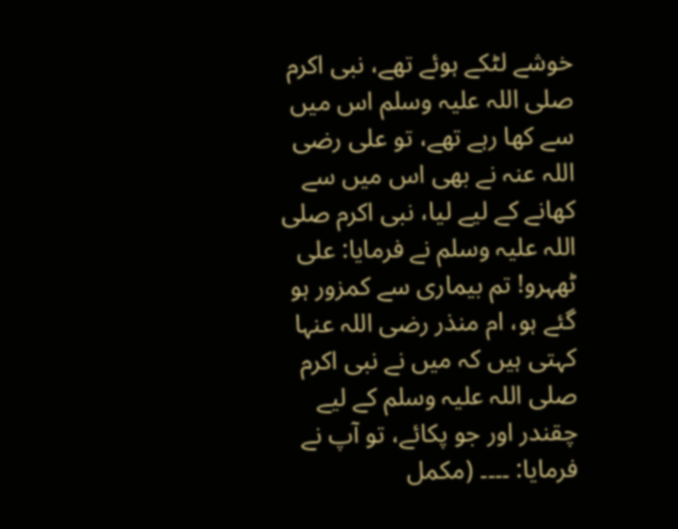خوشے لٹکے ہوئے تھے، نبی اکرم صلی اللہ علیہ وسلم اس میں سے کھا رہے تھے، تو علی رضی اللہ عنہ نے بھی اس میں سے کھانے کے لیے لیا، نبی اکرم صلی اللہ علیہ وسلم نے فرمایا: علی ٹھہرو! تم بیماری سے کمزور ہو گئے ہو، ام منذر رضی اللہ عنہا کہتی ہیں کہ میں نے نبی اکرم صلی اللہ علیہ وسلم کے لیے چقندر اور جو پکائے، تو آپ نے فرمایا: ۔۔۔۔ (مکمل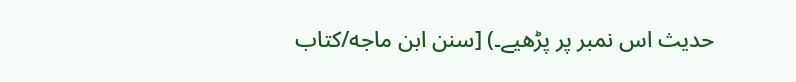حدیث اس نمبر پر پڑھیے۔) [سنن ابن ماجه/كتاب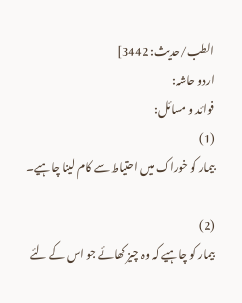الطب/حدیث: 3442]
اردو حاشہ:
فوائد و مسائل:
(1)
بیمار کو خوراک میں احتیاط سے کام لینا چاہیے۔

(2)
بیمار کو چاہیے کہ وہ چیز کھائے جو اس کے لئے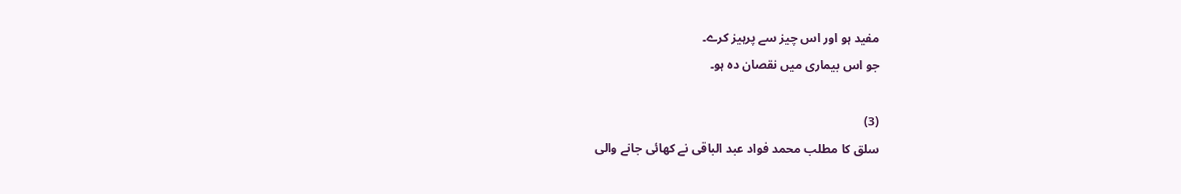مفید ہو اور اس چیز سے پرہیز کرے۔
جو اس بیماری میں نقصان دہ ہو۔

(3)
سلق کا مطلب محمد فواد عبد الباقی نے کھائی جانے والی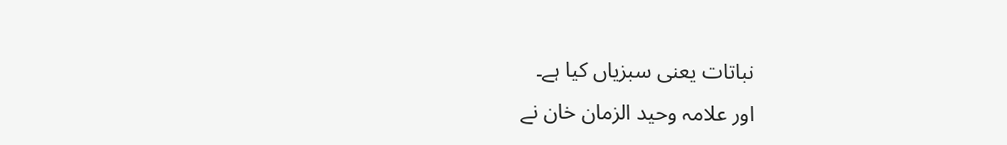نباتات یعنی سبزیاں کیا ہے۔
اور علامہ وحید الزمان خان نے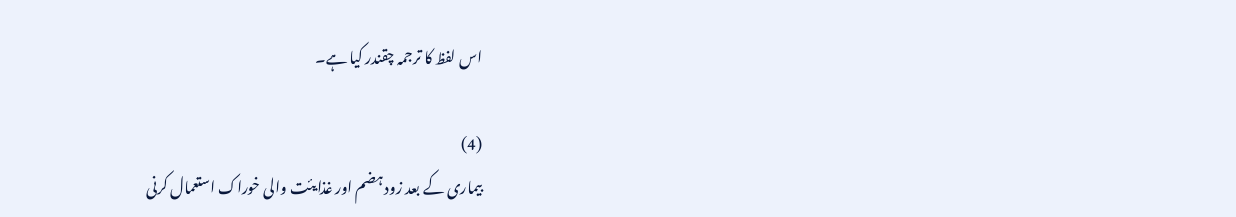اس لفظ کا ترجمہ چقندر کیا ہے۔

(4)
بیماری کے بعد زود ہضم اور غذایئت والی خوراک استعمال کرنی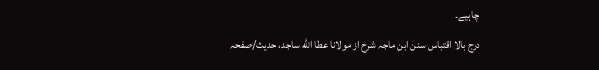چاہیے۔
درج بالا اقتباس سنن ابن ماجہ شرح از مولانا عطا الله ساجد، حدیث/صفحہ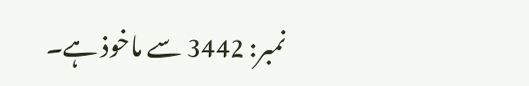نمبر: 3442 سے ماخوذ ہے۔